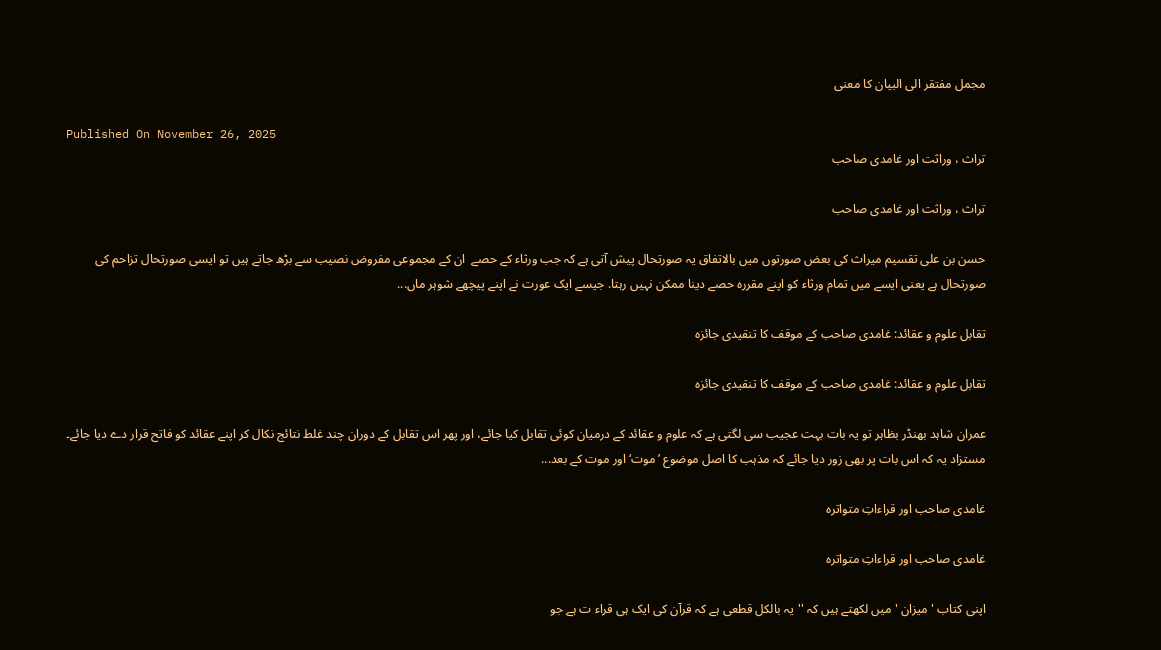مجمل مفتقر الی البیان کا معنی

Published On November 26, 2025
تراث ، وراثت اور غامدی صاحب

تراث ، وراثت اور غامدی صاحب

حسن بن علی تقسیم میراث كى بعض صورتوں میں بالاتفاق یہ صورتحال پیش آتی ہے کہ جب ورثاء کے حصے  ان کے مجموعى مفروض نصیب سے بڑھ جاتے ہیں تو ایسی صورتحال تزاحم کی صورتحال ہے يعنى ایسے میں تمام ورثاء کو اپنے مقررہ حصے دینا ممکن نہیں رہتا. جیسے ایک عورت نے اپنے پیچھے شوہر ماں...

تقابل علوم و عقائد: غامدی صاحب کے موقف کا تنقیدی جائزہ

تقابل علوم و عقائد: غامدی صاحب کے موقف کا تنقیدی جائزہ

عمران شاہد بھنڈر بظاہر تو یہ بات بہت عجیب سی لگتی ہے کہ علوم و عقائد کے درمیان کوئی تقابل کیا جائے، اور پھر اس تقابل کے دوران چند غلط نتائج نکال کر اپنے عقائد کو فاتح قرار دے دیا جائے۔ مستزاد یہ کہ اس بات پر بھی زور دیا جائے کہ مذہب کا اصل موضوع ’موت‘ اور موت کے بعد...

غامدی صاحب اور قراءاتِ متواترہ

غامدی صاحب اور قراءاتِ متواترہ

اپنی کتاب ' میزان ' میں لکھتے ہیں کہ ''یہ بالکل قطعی ہے کہ قرآن کی ایک ہی قراء ت ہے جو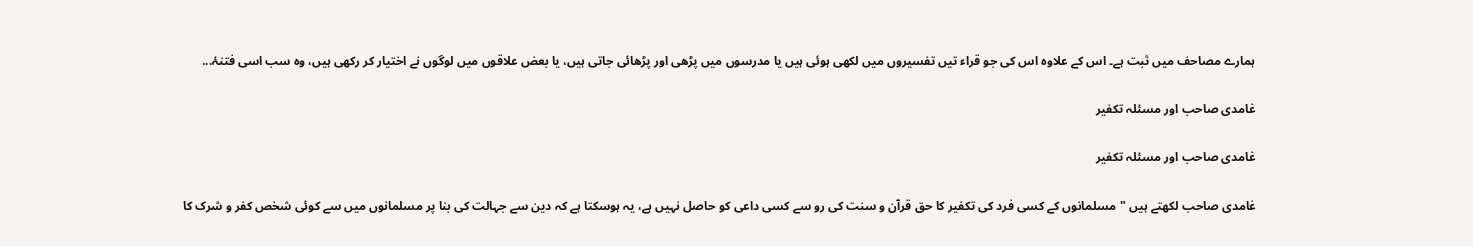ہمارے مصاحف میں ثبت ہے۔ اس کے علاوہ اس کی جو قراء تیں تفسیروں میں لکھی ہوئی ہیں یا مدرسوں میں پڑھی اور پڑھائی جاتی ہیں، یا بعض علاقوں میں لوگوں نے اختیار کر رکھی ہیں، وہ سب اسی فتنۂ...

غامدی صاحب اور مسئلہ تکفیر

غامدی صاحب اور مسئلہ تکفیر

غامدی صاحب لکھتے ہیں "مسلمانوں کے کسی فرد کی تکفیر کا حق قرآن و سنت کی رو سے کسی داعی کو حاصل نہیں ہے، یہ ہوسکتا ہے کہ دین سے جہالت کی بنا پر مسلمانوں میں سے کوئی شخص کفر و شرک کا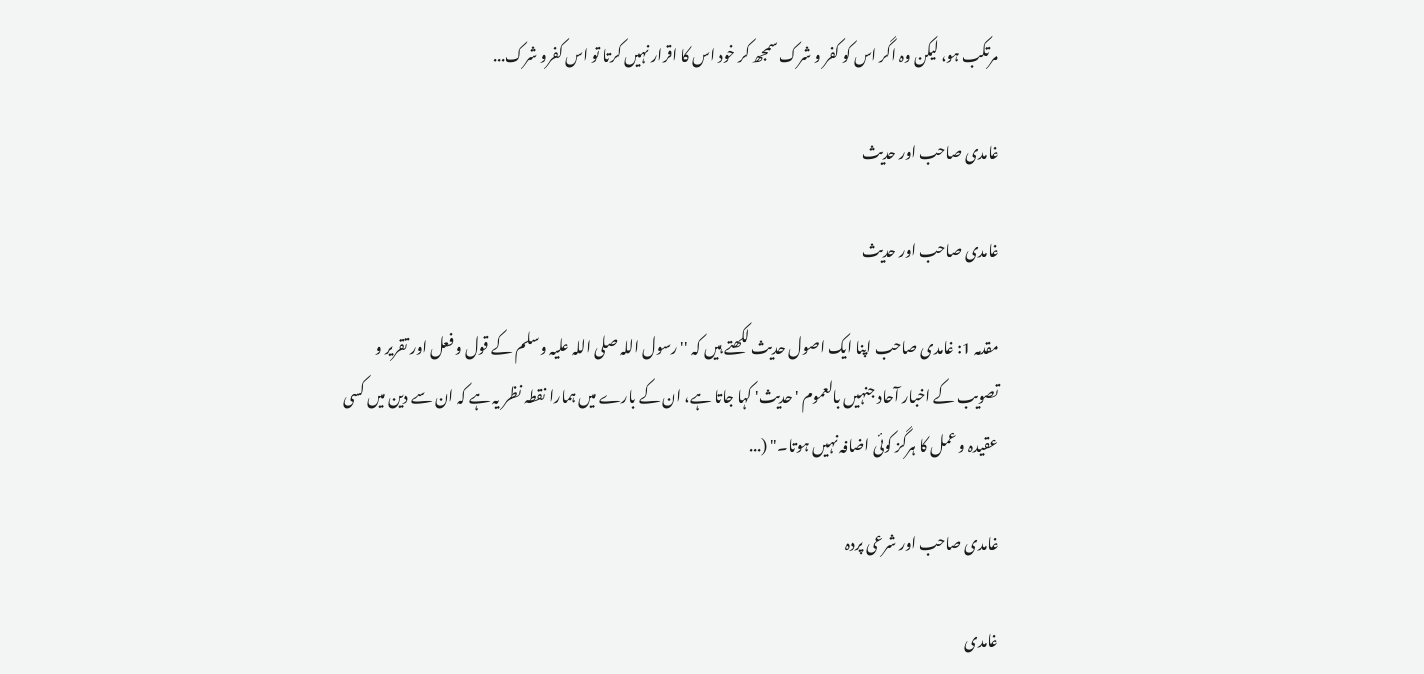مرتکب ہو، لیکن وہ اگر اس کو کفر و شرک سمجھ کر خود اس کا اقرار نہیں کرتا تو اس کفرو شرک...

غامدی صاحب اور حدیث

غامدی صاحب اور حدیث

مقدمہ 1: غامدی صاحب اپنا ایک اصول حدیث لکھتے ہیں کہ ''رسول اللہ صلی اللہ علیہ وسلم کے قول و فعل اور تقریر و تصویب کے اخبار آحاد جنہیں بالعموم 'حدیث' کہا جاتا ہے، ان کے بارے میں ہمارا نقطہ نظر یہ ہے کہ ان سے دین میں کسی عقیدہ و عمل کا ہرگز کوئی اضافہ نہیں ہوتا۔" (...

غامدی صاحب اور شرعی پردہ

غامدی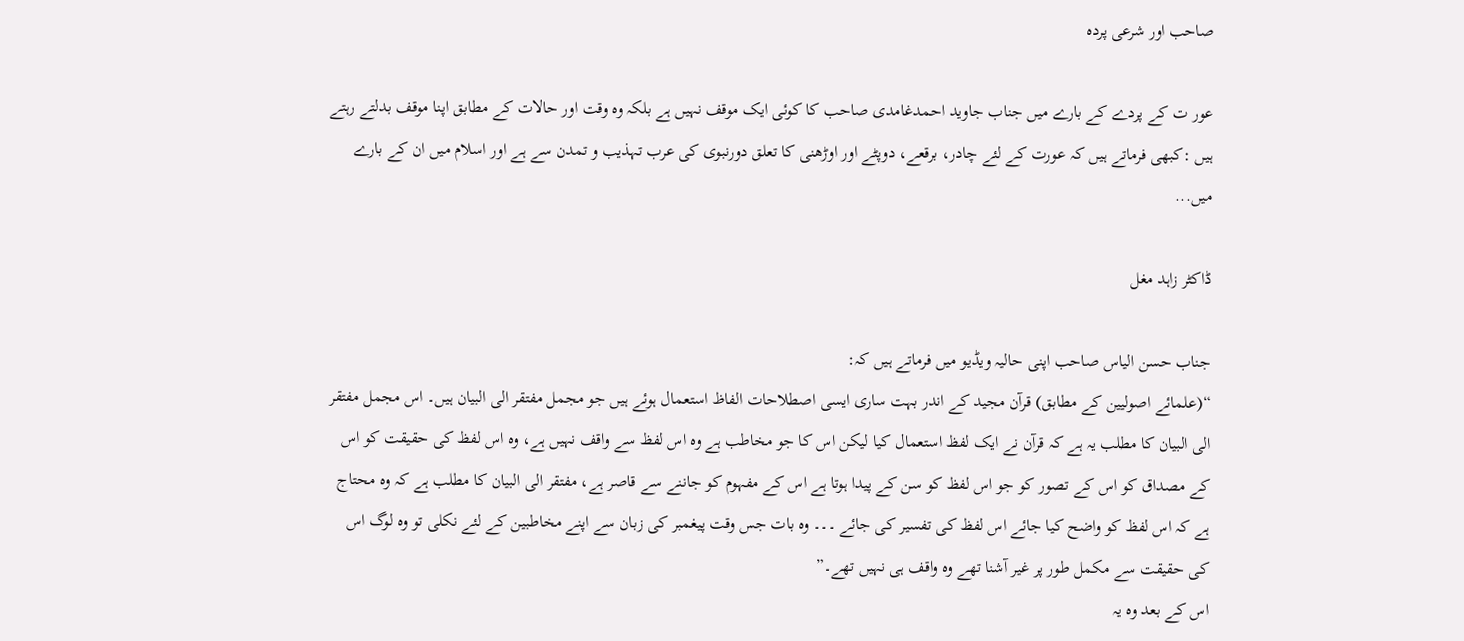صاحب اور شرعی پردہ

عور ت کے پردے کے بارے میں جناب جاوید احمدغامدی صاحب کا کوئی ایک موقف نہیں ہے بلکہ وہ وقت اور حالات کے مطابق اپنا موقف بدلتے رہتے ہیں :کبھی فرماتے ہیں کہ عورت کے لئے چادر، برقعے، دوپٹے اور اوڑھنی کا تعلق دورنبوی کی عرب تہذیب و تمدن سے ہے اور اسلام میں ان کے بارے میں...

ڈاکٹر زاہد مغل

جناب حسن الیاس صاحب اپنی حالیہ ویڈیو میں فرماتے ہیں کہ:
“(علمائے اصولیین کے مطابق) قرآن مجید کے اندر بہت ساری ایسی اصطلاحات الفاظ استعمال ہوئے ہیں جو مجمل مفتقر الی البیان ہیں۔ اس مجمل مفتقر الی البیان کا مطلب یہ ہے کہ قرآن نے ایک لفظ استعمال کیا لیکن اس کا جو مخاطب ہے وہ اس لفظ سے واقف نہیں ہے، وہ اس لفظ کی حقیقت کو اس کے مصداق کو اس کے تصور کو جو اس لفظ کو سن کے پیدا ہوتا ہے اس کے مفہوم کو جاننے سے قاصر ہے، مفتقر الی البیان کا مطلب ہے کہ وہ محتاج ہے کہ اس لفظ کو واضح کیا جائے اس لفظ کی تفسیر کی جائے ۔۔۔ وہ بات جس وقت پیغمبر کی زبان سے اپنے مخاطبین کے لئے نکلی تو وہ لوگ اس کی حقیقت سے مکمل طور پر غیر آشنا تھے وہ واقف ہی نہیں تھے۔”
اس کے بعد وہ یہ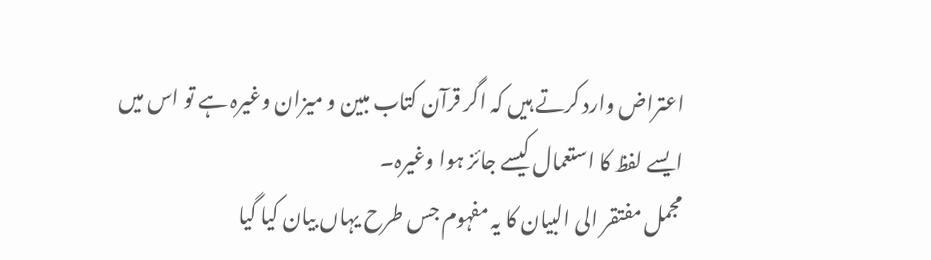اعتراض وارد کرتے ہیں کہ اگر قرآن کتاب مبین و میزان وغیرہ ہے تو اس میں ایسے لفظ کا استعمال کیسے جائز ہوا وغیرہ۔
مجمل مفتقر الی البیان کا یہ مفہوم جس طرح یہاں بیان کیا گیا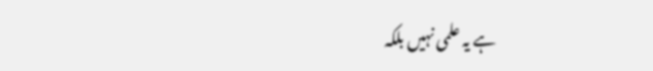ہے یہ علمی نہیں بلکہ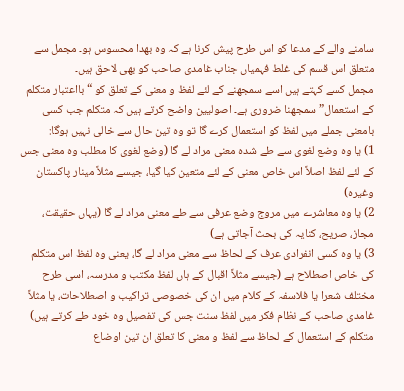سامنے والے کے مدعا کو اس طرح پیش کرنا ہے کہ وہ بھدا محسوس ہو۔ مجمل سے متعلق اس قسم کی غلط فہمیاں جناب غامدی صاحب کو بھی لاحق ہیں۔
مجمل کسے کہتے ہیں اسے سمجھنے کے لئے لفظ و معنی کے تعلق کو “بااعتبار متکلم کے استعمال” سمجھنا ضروری ہے۔ اصولیین واضح کرتے ہیں کہ متکلم جب کسی بامعنی جملے میں لفظ کو استعمال کرے گا تو وہ تین حال سے خالی نہیں ہوگا:
1) یا وہ وضع لغوی سے طے شدہ معنی مراد لے گا (وضع لغوی کا مطلب وہ معنی جس کے لئے لفظ اصلاً اس خاص معنی کے لئے متعین کیا گیا، جیسے مثلاً مینار پاکستان وغیرہ)
2) یا وہ معاشرے میں مروج وضع عرفی سے طے معنی مراد لے گا (یہاں حقیقت، مجاز، صریح، کنایہ کی بحث آجاتی ہے)
3) یا وہ کسی انفرادی عرف کے لحاظ سے معنی مراد لے گا، یعنی وہ لفظ اس متکلم کی خاص اصطلاح ہے (جیسے مثلاً اقبال کے ہاں لفظ مکتب و مدرسہ، اسی طرح مختلف شعرا یا فلاسفہ کے کلام میں ان کی خصوصی تراکیب و اصطلاحات، یا مثلاً غامدی صاحب کے نظام فکر میں لفظ سنت جس کی تفصیل وہ خود طے کرتے ہیں)
متکلم کے استعمال کے لحاظ سے لفظ و معنی کا تعلق ان تین اوضاع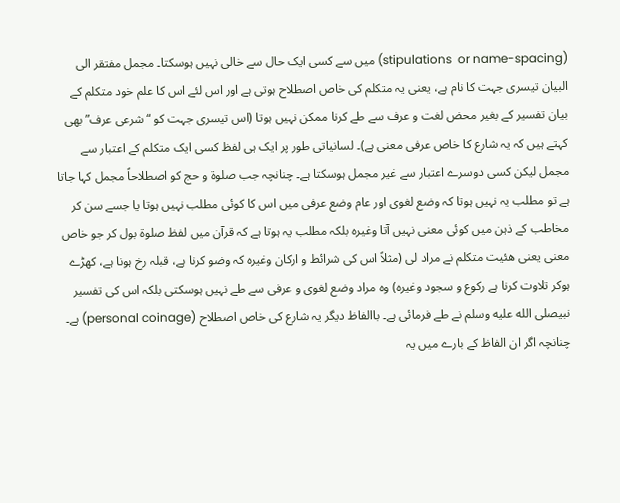(stipulations  or name-spacing) میں سے کسی ایک حال سے خالی نہیں ہوسکتا۔ مجمل مفتقر الی البیان تیسری جہت کا نام ہے، یعنی یہ متکلم کی خاص اصطلاح ہوتی ہے اور اس لئے اس کا علم خود متکلم کے بیان تفسیر کے بغیر محض لغت و عرف سے طے کرنا ممکن نہیں ہوتا (اس تیسری جہت کو “شرعی عرف” بھی کہتے ہیں کہ یہ شارع کا خاص عرفی معنی ہے)۔ لسانیاتی طور پر ایک ہی لفظ کسی ایک متکلم کے اعتبار سے مجمل لیکن کسی دوسرے اعتبار سے غیر مجمل ہوسکتا ہے۔ چنانچہ جب صلوۃ و حج کو اصطلاحاً مجمل کہا جاتا ہے تو مطلب یہ نہیں ہوتا کہ وضع لغوی اور عام وضع عرفی میں اس کا کوئی مطلب نہیں ہوتا یا جسے سن کر مخاطب کے ذہن میں کوئی معنی نہیں آتا وغیرہ بلکہ مطلب یہ ہوتا ہے کہ قرآن میں لفظ صلوۃ بول کر جو خاص معنی یعنی ھئیت متکلم نے مراد لی (مثلاً اس کی شرائط و ارکان وغیرہ کہ وضو کرنا ہے، قبلہ رخ ہونا ہے، کھڑے ہوکر تلاوت کرنا ہے رکوع و سجود وغیرہ) وہ مراد وضع لغوی و عرفی سے طے نہیں ہوسکتی بلکہ اس کی تفسیر نبیصلى الله عليه وسلم نے طے فرمائی ہے۔ باالفاظ دیگر یہ شارع کی خاص اصطلاح (personal coinage) ہے۔ چنانچہ اگر ان الفاظ کے بارے میں یہ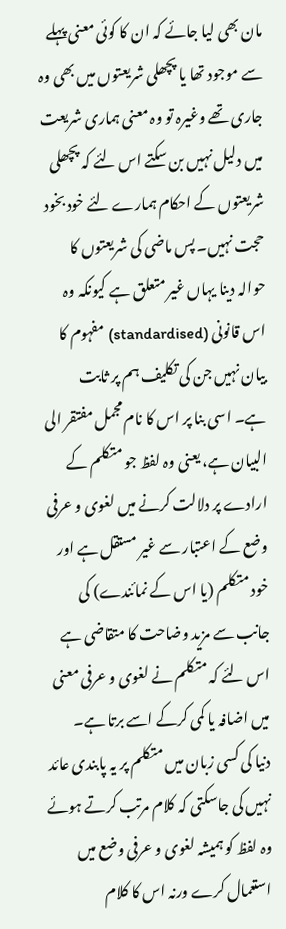مان بھی لیا جائے کہ ان کا کوئی معنی پہلے سے موجود تھا یا پچھلی شریعتوں میں بھی وہ جاری تھے وغیرہ تو وہ معنی ہماری شریعت میں دلیل نہیں بن سکتے اس لئے کہ پچھلی شریعتوں کے احکام ہمارے لئے خود بخود حجت نہیں۔ پس ماضی کی شریعتوں کا حوالہ دینا یہاں غیر متعلق ہے کیونکہ وہ اس قانونی (standardised) مفہوم کا بیان نہیں جن کی تکلیف ہم پر ثابت ہے۔ اسی بنا پر اس کا نام مجمل مفتقر الی البیان ہے، یعنی وہ لفظ جو متکلم کے ارادے پر دلالت کرنے میں لغوی و عرفی وضع کے اعتبار سے غیر مستقل ہے اور خود متکلم (یا اس کے نمائندے) کی جانب سے مزید وضاحت کا متقاضی ہے اس لئے کہ متکلم نے لغوی و عرفی معنی میں اضافہ یا کمی کرکے اسے برتا ہے۔
دنیا کی کسی زبان میں متکلم پر یہ پابندی عائد نہیں کی جاسکتی کہ کلام مرتب کرتے ہوئے وہ لفظ کو ہمیشہ لغوی و عرفی وضع میں استعمال کرے ورنہ اس کا کلام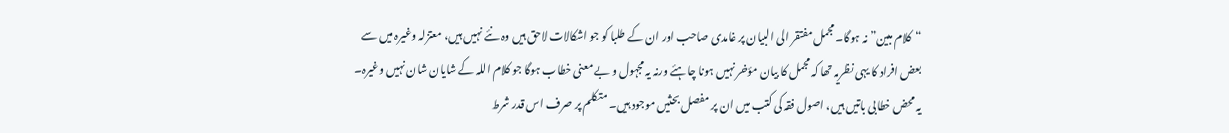“کلام مبین” نہ ہوگا۔ مجمل مفتقر الی البیان پر غامدی صاحب اور ان کے طلبا کو جو اشکالات لاحق ہیں وہ نئے نہیں ہیں، معتزلہ وغیرہ میں سے بعض افراد کا یہی نظریہ تھا کہ مجمل کا بیان مؤخر نہیں ہونا چاہئے ورنہ یہ مجہول و بے معنی خطاب ہوگا جو کلام اللہ کے شایان شان نہیں وغیرہ۔ یہ محض خطابی باتیں ہیں، اصول فقہ کی کتب میں ان پر مفصل بحثیں موجود ہیں۔ متکلم پر صرف اس قدر شرط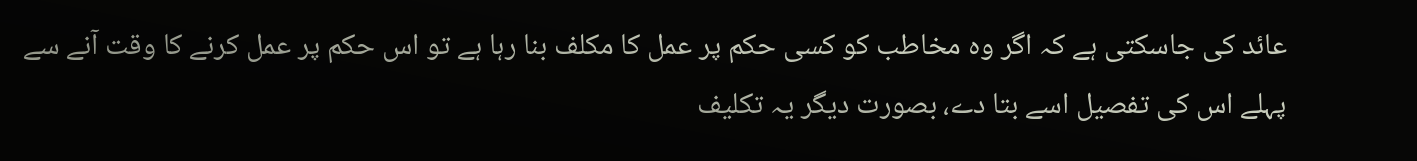عائد کی جاسکتی ہے کہ اگر وہ مخاطب کو کسی حکم پر عمل کا مکلف بنا رہا ہے تو اس حکم پر عمل کرنے کا وقت آنے سے پہلے اس کی تفصیل اسے بتا دے، بصورت دیگر یہ تکلیف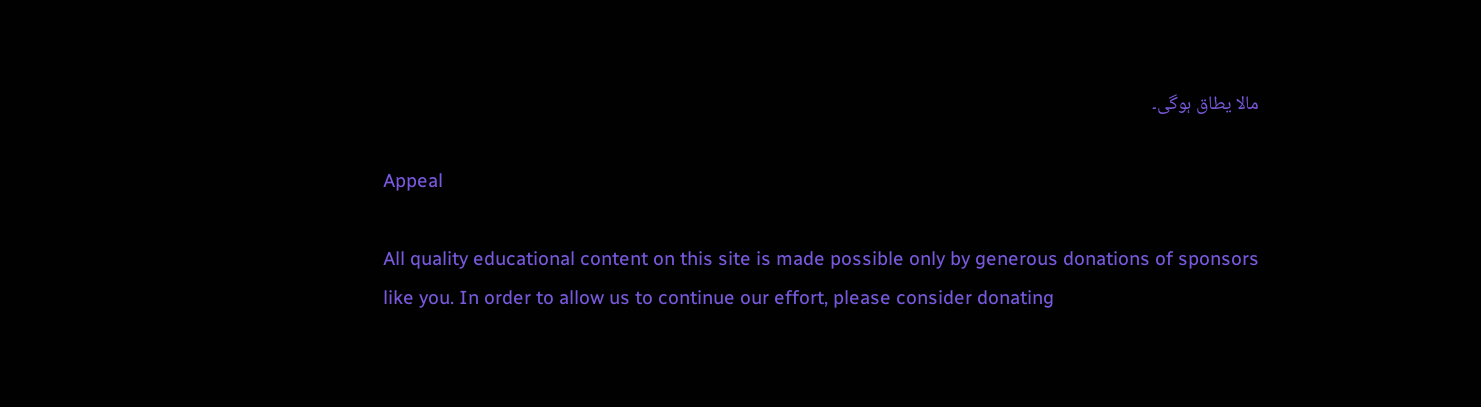مالا یطاق ہوگی۔

Appeal

All quality educational content on this site is made possible only by generous donations of sponsors like you. In order to allow us to continue our effort, please consider donating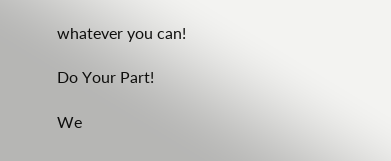whatever you can!

Do Your Part!

We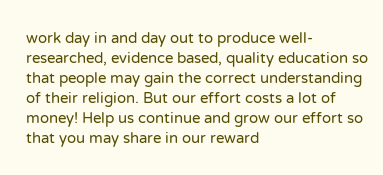work day in and day out to produce well-researched, evidence based, quality education so that people may gain the correct understanding of their religion. But our effort costs a lot of money! Help us continue and grow our effort so that you may share in our reward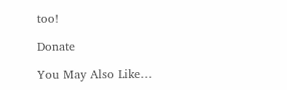too!

Donate

You May Also Like…